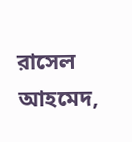রাসেল আহমেদ,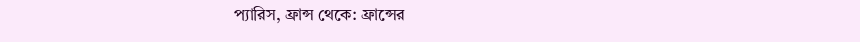প্যারিস, ফ্রান্স থেকে: ফ্রান্সের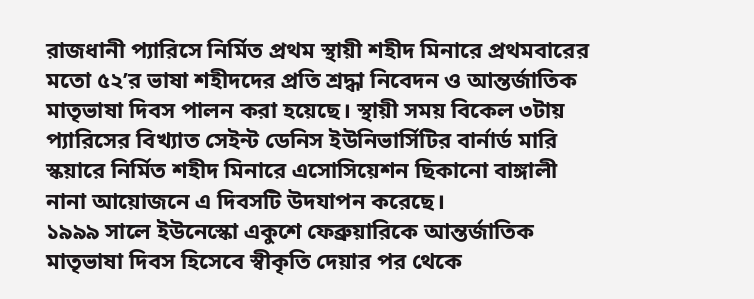রাজধানী প্যারিসে নির্মিত প্রথম স্থায়ী শহীদ মিনারে প্রথমবারের মতো ৫২’র ভাষা শহীদদের প্রতি শ্রদ্ধা নিবেদন ও আন্তর্জাতিক মাতৃভাষা দিবস পালন করা হয়েছে। স্থায়ী সময় বিকেল ৩টায় প্যারিসের বিখ্যাত সেইন্ট ডেনিস ইউনিভার্সিটির বার্নার্ড মারি স্কয়ারে নির্মিত শহীদ মিনারে এসোসিয়েশন ছিকানো বাঙ্গালী নানা আয়োজনে এ দিবসটি উদযাপন করেছে।
১৯৯৯ সালে ইউনেস্কো একুশে ফেব্রুয়ারিকে আন্তর্জাতিক মাতৃভাষা দিবস হিসেবে স্বীকৃতি দেয়ার পর থেকে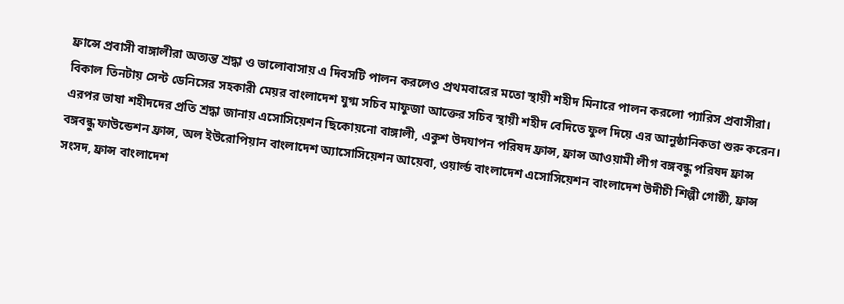ফ্রান্সে প্রবাসী বাঙ্গালীরা অত্যন্ত শ্রদ্ধা ও ভালোবাসায় এ দিবসটি পালন করলেও প্রথমবারের মতো স্থায়ী শহীদ মিনারে পালন করলো প্যারিস প্রবাসীরা। বিকাল তিনটায় সেন্ট ডেনিসের সহকারী মেয়র বাংলাদেশ যুগ্ম সচিব মাফুজা আক্তের সচিব স্থায়ী শহীদ বেদিতে ফুল দিয়ে এর আনুষ্ঠানিকতা শুরু করেন। এরপর ভাষা শহীদদের প্রতি শ্রদ্ধা জানায় এসোসিয়েশন ছিকোয়নো বাঙ্গালী, একুশ উদযাপন পরিষদ ফ্রান্স, ফ্রান্স আওয়ামী লীগ বঙ্গবন্ধু পরিষদ ফ্রান্স বঙ্গবন্ধু ফাউন্ডেশন ফ্রান্স, অল ইউরোপিয়ান বাংলাদেশ অ্যাসোসিয়েশন আয়েবা, ওয়ার্ল্ড বাংলাদেশ এসোসিয়েশন বাংলাদেশ উদীচী শিল্পী গোষ্ঠী, ফ্রান্স সংসদ, ফ্রান্স বাংলাদেশ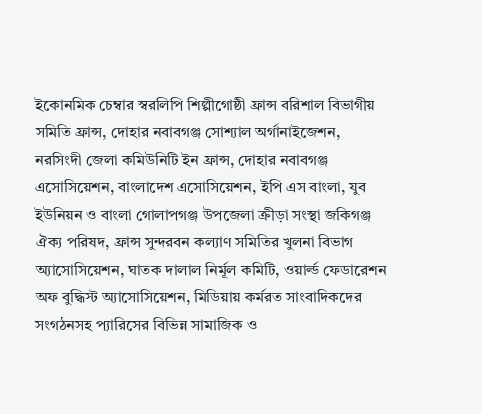ইকোনমিক চেম্বার স্বরলিপি শিল্পীগোষ্ঠী ফ্রান্স বরিশাল বিভাগীয় সমিতি ফ্রান্স, দোহার নবাবগঞ্জ সোশ্যাল অর্গানাইজেশন, নরসিংদী জেলা কমিউনিটি ইন ফ্রান্স, দোহার নবাবগঞ্জ এসোসিয়েশন, বাংলাদেশ এসোসিয়েশন, ইপি এস বাংলা, যুব ইউনিয়ন ও বাংলা গোলাপগঞ্জ উপজেলা ক্রীড়া সংস্থা জকিগঞ্জ ঐক্য পরিষদ, ফ্রান্স সুন্দরবন কল্যাণ সমিতির খুলনা বিভাগ অ্যাসোসিয়েশন, ঘাতক দালাল নির্মূল কমিটি, ওয়ার্ল্ড ফেডারেশন অফ বুদ্ধিস্ট অ্যাসোসিয়েশন, মিডিয়ায় কর্মরত সাংবাদিকদের সংগঠনসহ প্যারিসের বিভিন্ন সামাজিক ও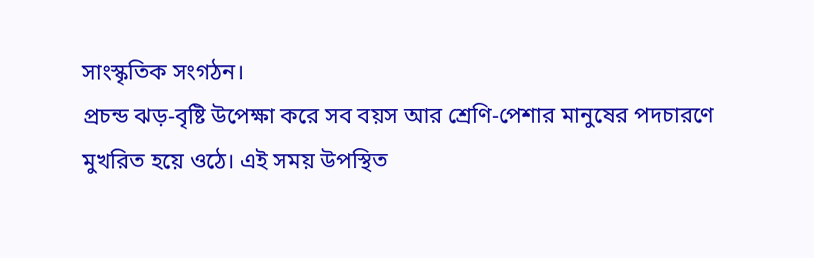সাংস্কৃতিক সংগঠন।
প্রচন্ড ঝড়-বৃষ্টি উপেক্ষা করে সব বয়স আর শ্রেণি-পেশার মানুষের পদচারণে মুখরিত হয়ে ওঠে। এই সময় উপস্থিত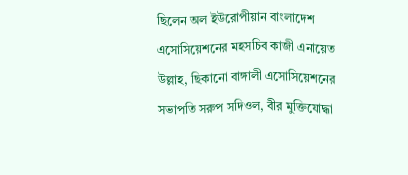ছিলেন অল ইউরোপীয়ান বাংলাদেশ এসোসিয়েশনের মহসচিব কাজী এনায়েত উল্লাহ, ছিকানো বাঙ্গালী এসোসিয়েশনের সভাপতি সরুপ সদিওল, বীর মুক্তিযোদ্ধা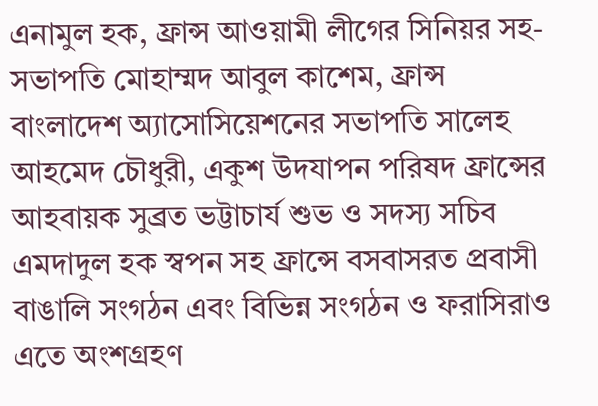এনামুল হক, ফ্রান্স আওয়ামী লীগের সিনিয়র সহ-সভাপতি মোহাম্মদ আবুল কাশেম, ফ্রান্স বাংলাদেশ অ্যাসোসিয়েশনের সভাপতি সালেহ আহমেদ চৌধুরী, একুশ উদযাপন পরিষদ ফ্রান্সের আহবায়ক সুব্রত ভট্টাচার্য শুভ ও সদস্য সচিব এমদাদুল হক স্বপন সহ ফ্রান্সে বসবাসরত প্রবাসী বাঙালি সংগঠন এবং বিভিন্ন সংগঠন ও ফরাসিরাও এতে অংশগ্রহণ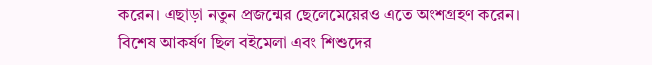করেন। এছাড়া নতুন প্রজন্মের ছেলেমেয়েরও এতে অংশগ্রহণ করেন।
বিশেষ আকর্ষণ ছিল বইমেলা এবং শিশুদের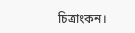চিত্রাংকন।